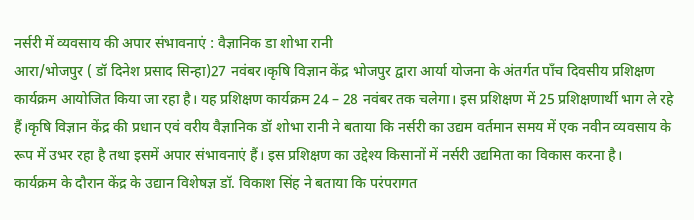नर्सरी में व्यवसाय की अपार संभावनाएं : वैज्ञानिक डा शोभा रानी
आरा/भोजपुर ( डॉ दिनेश प्रसाद सिन्हा)27 नवंबर।कृषि विज्ञान केंद्र भोजपुर द्वारा आर्या योजना के अंतर्गत पाँच दिवसीय प्रशिक्षण कार्यक्रम आयोजित किया जा रहा है। यह प्रशिक्षण कार्यक्रम 24 – 28 नवंबर तक चलेगा। इस प्रशिक्षण में 25 प्रशिक्षणार्थी भाग ले रहे हैं।कृषि विज्ञान केंद्र की प्रधान एवं वरीय वैज्ञानिक डॉ शोभा रानी ने बताया कि नर्सरी का उद्यम वर्तमान समय में एक नवीन व्यवसाय के रूप में उभर रहा है तथा इसमें अपार संभावनाएं हैं। इस प्रशिक्षण का उद्देश्य किसानों में नर्सरी उद्यमिता का विकास करना है।
कार्यक्रम के दौरान केंद्र के उद्यान विशेषज्ञ डॉ. विकाश सिंह ने बताया कि परंपरागत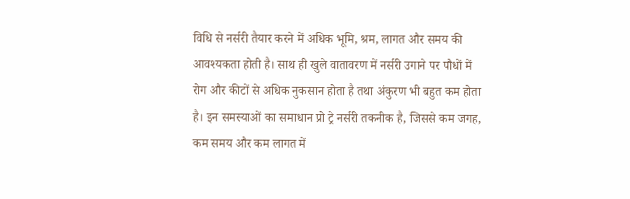विधि से नर्सरी तैयार करने में अधिक भूमि, श्रम, लागत और समय की आवश्यकता होती है। साथ ही खुले वातावरण में नर्सरी उगाने पर पौधों में रोग और कीटों से अधिक नुकसान होता है तथा अंकुरण भी बहुत कम होता है। इन समस्याओं का समाधान प्रो ट्रे नर्सरी तकनीक है, जिससे कम जगह, कम समय और कम लागत में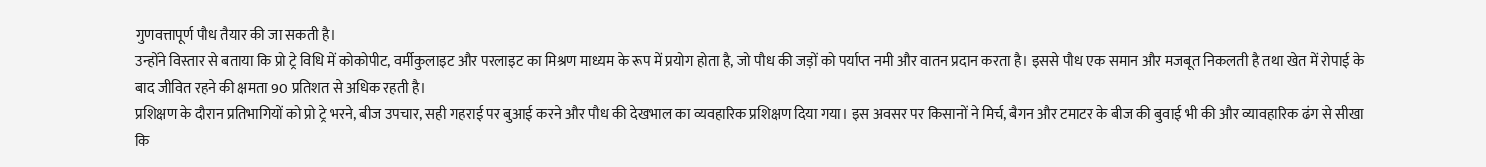गुणवत्तापूर्ण पौध तैयार की जा सकती है।
उन्होंने विस्तार से बताया कि प्रो ट्रे विधि में कोकोपीट, वर्मीकुलाइट और परलाइट का मिश्रण माध्यम के रूप में प्रयोग होता है, जो पौध की जड़ों को पर्याप्त नमी और वातन प्रदान करता है। इससे पौध एक समान और मजबूत निकलती है तथा खेत में रोपाई के बाद जीवित रहने की क्षमता 90 प्रतिशत से अधिक रहती है।
प्रशिक्षण के दौरान प्रतिभागियों को प्रो ट्रे भरने, बीज उपचार, सही गहराई पर बुआई करने और पौध की देखभाल का व्यवहारिक प्रशिक्षण दिया गया। इस अवसर पर किसानों ने मिर्च, बैगन और टमाटर के बीज की बुवाई भी की और व्यावहारिक ढंग से सीखा कि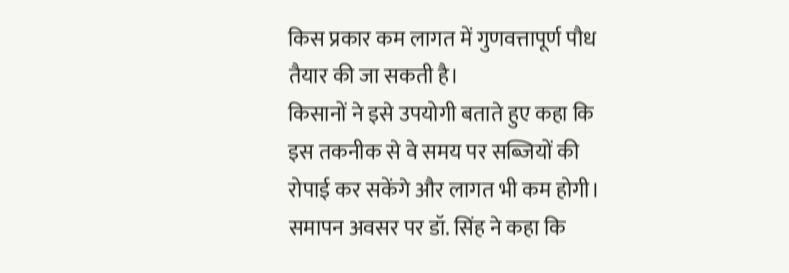किस प्रकार कम लागत में गुणवत्तापूर्ण पौध तैयार की जा सकती है।
किसानों ने इसे उपयोगी बताते हुए कहा कि इस तकनीक से वे समय पर सब्जियों की रोपाई कर सकेंगे और लागत भी कम होगी। समापन अवसर पर डॉ. सिंह ने कहा कि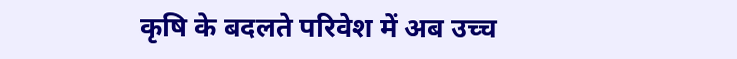कृषि के बदलते परिवेश में अब उच्च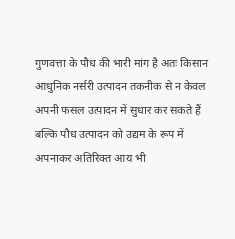गुणवत्ता के पौध की भारी मांग है अतः किसान आधुनिक नर्सरी उत्पादन तकनीक से न केवल अपनी फसल उत्पादन में सुधार कर सकते हैं बल्कि पौध उत्पादन को उद्यम के रूप में अपनाकर अतिरिक्त आय भी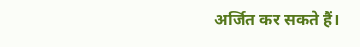अर्जित कर सकते हैं।